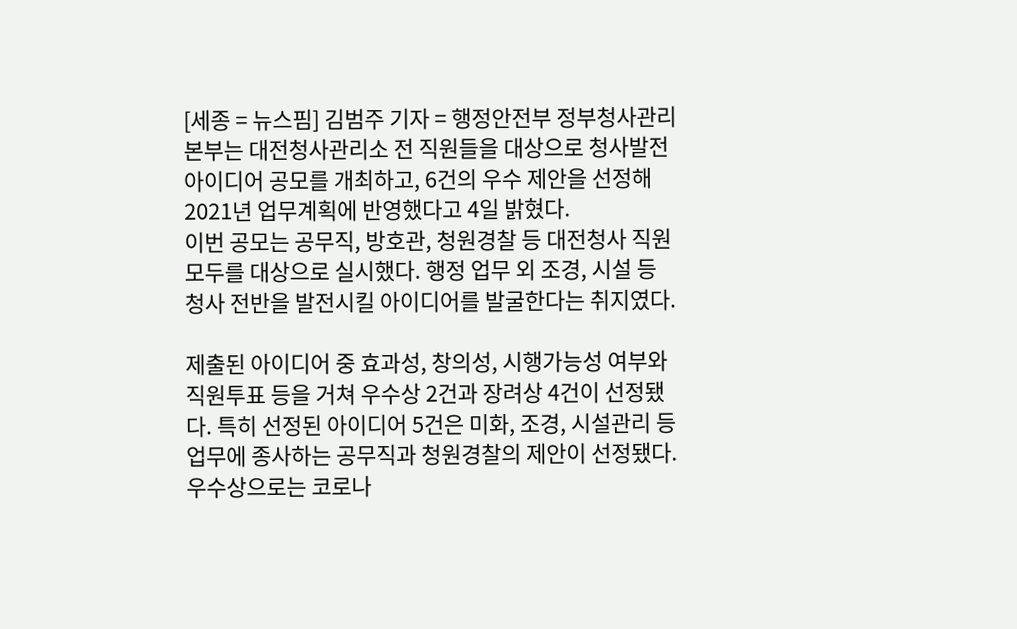[세종 = 뉴스핌] 김범주 기자 = 행정안전부 정부청사관리본부는 대전청사관리소 전 직원들을 대상으로 청사발전 아이디어 공모를 개최하고, 6건의 우수 제안을 선정해 2021년 업무계획에 반영했다고 4일 밝혔다.
이번 공모는 공무직, 방호관, 청원경찰 등 대전청사 직원 모두를 대상으로 실시했다. 행정 업무 외 조경, 시설 등 청사 전반을 발전시킬 아이디어를 발굴한다는 취지였다.

제출된 아이디어 중 효과성, 창의성, 시행가능성 여부와 직원투표 등을 거쳐 우수상 2건과 장려상 4건이 선정됐다. 특히 선정된 아이디어 5건은 미화, 조경, 시설관리 등 업무에 종사하는 공무직과 청원경찰의 제안이 선정됐다.
우수상으로는 코로나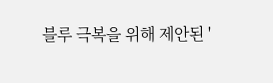블루 극복을 위해 제안된 '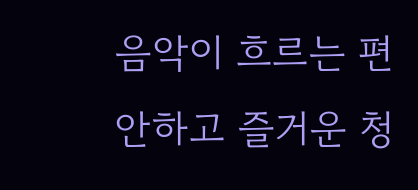음악이 흐르는 편안하고 즐거운 청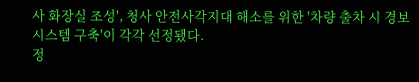사 화장실 조성', 청사 안전사각지대 해소를 위한 '차량 출차 시 경보시스템 구축'이 각각 선정됐다.
정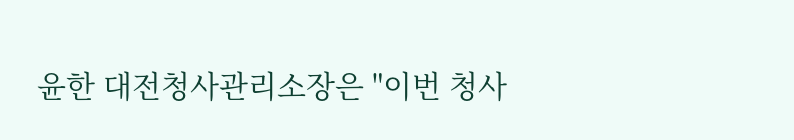윤한 대전청사관리소장은 "이번 청사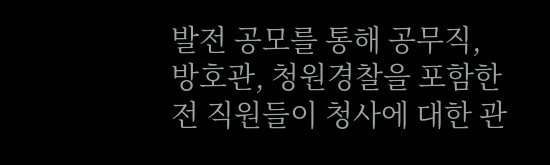발전 공모를 통해 공무직, 방호관, 청원경찰을 포함한 전 직원들이 청사에 대한 관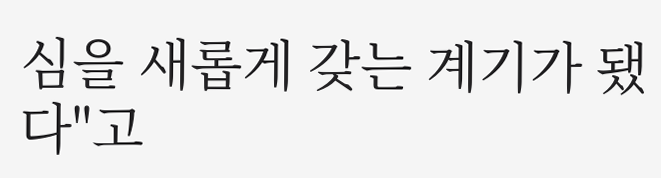심을 새롭게 갖는 계기가 됐다"고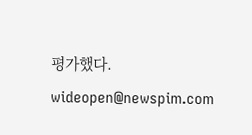평가했다.
wideopen@newspim.com